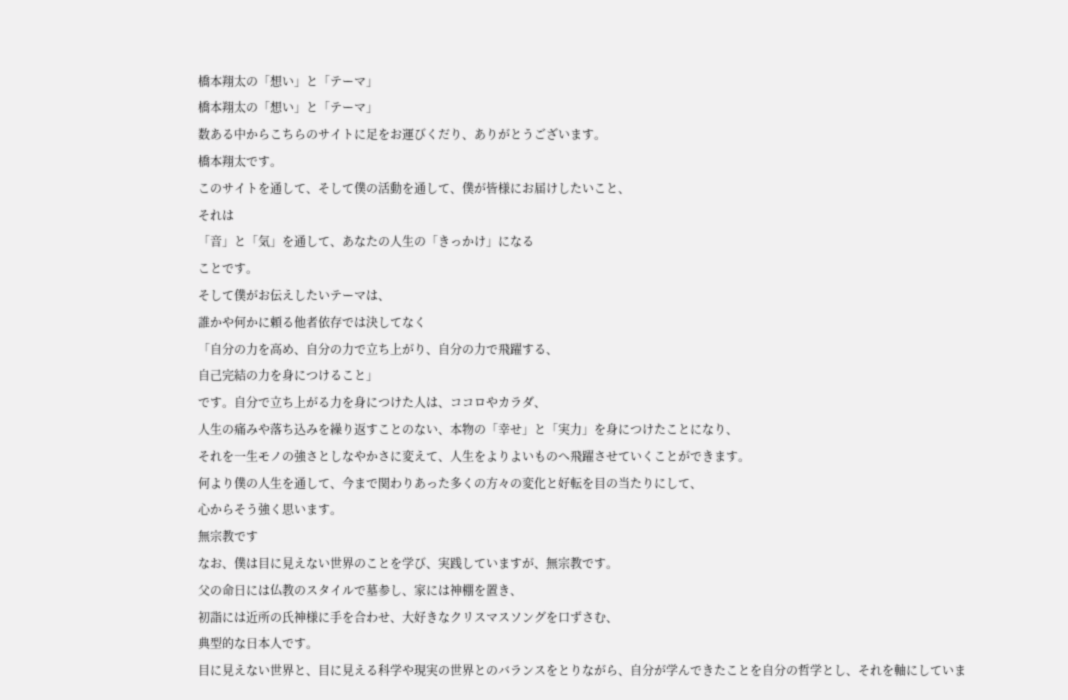橋本翔太の「想い」と「テーマ」
橋本翔太の「想い」と「テーマ」
数ある中からこちらのサイトに足をお運びくだり、ありがとうございます。
橋本翔太です。
このサイトを通して、そして僕の活動を通して、僕が皆様にお届けしたいこと、
それは
「音」と「気」を通して、あなたの人生の「きっかけ」になる
ことです。
そして僕がお伝えしたいテーマは、
誰かや何かに頼る他者依存では決してなく
「自分の力を高め、自分の力で立ち上がり、自分の力で飛躍する、
自己完結の力を身につけること」
です。自分で立ち上がる力を身につけた人は、ココロやカラダ、
人生の痛みや落ち込みを繰り返すことのない、本物の「幸せ」と「実力」を身につけたことになり、
それを一生モノの強さとしなやかさに変えて、人生をよりよいものへ飛躍させていくことができます。
何より僕の人生を通して、今まで関わりあった多くの方々の変化と好転を目の当たりにして、
心からそう強く思います。
無宗教です
なお、僕は目に見えない世界のことを学び、実践していますが、無宗教です。
父の命日には仏教のスタイルで墓参し、家には神棚を置き、
初詣には近所の氏神様に手を合わせ、大好きなクリスマスソングを口ずさむ、
典型的な日本人です。
目に見えない世界と、目に見える科学や現実の世界とのバランスをとりながら、自分が学んできたことを自分の哲学とし、それを軸にしていま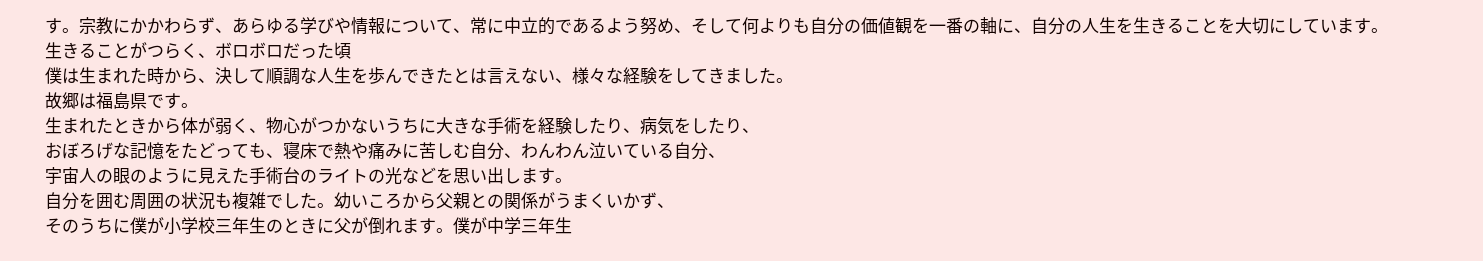す。宗教にかかわらず、あらゆる学びや情報について、常に中立的であるよう努め、そして何よりも自分の価値観を一番の軸に、自分の人生を生きることを大切にしています。
生きることがつらく、ボロボロだった頃
僕は生まれた時から、決して順調な人生を歩んできたとは言えない、様々な経験をしてきました。
故郷は福島県です。
生まれたときから体が弱く、物心がつかないうちに大きな手術を経験したり、病気をしたり、
おぼろげな記憶をたどっても、寝床で熱や痛みに苦しむ自分、わんわん泣いている自分、
宇宙人の眼のように見えた手術台のライトの光などを思い出します。
自分を囲む周囲の状況も複雑でした。幼いころから父親との関係がうまくいかず、
そのうちに僕が小学校三年生のときに父が倒れます。僕が中学三年生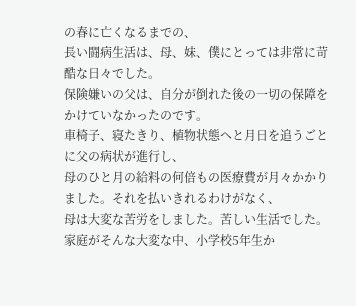の春に亡くなるまでの、
長い闘病生活は、母、妹、僕にとっては非常に苛酷な日々でした。
保険嫌いの父は、自分が倒れた後の一切の保障をかけていなかったのです。
車椅子、寝たきり、植物状態へと月日を追うごとに父の病状が進行し、
母のひと月の給料の何倍もの医療費が月々かかりました。それを払いきれるわけがなく、
母は大変な苦労をしました。苦しい生活でした。
家庭がそんな大変な中、小学校5年生か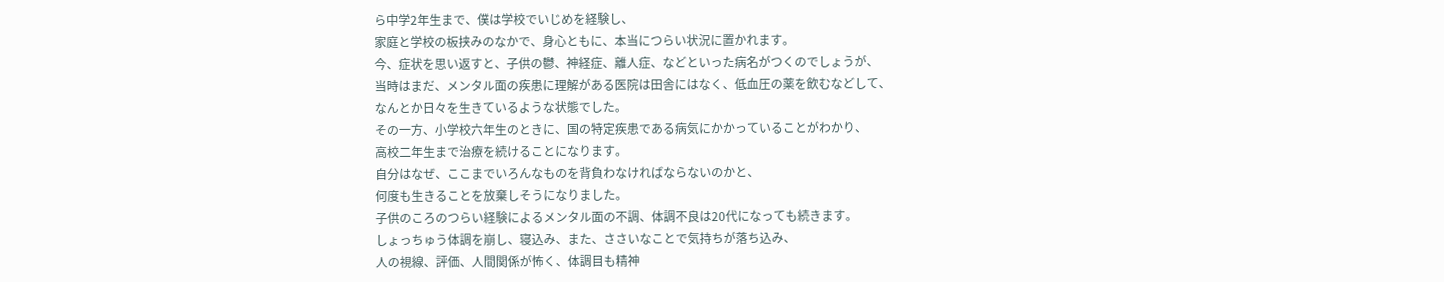ら中学2年生まで、僕は学校でいじめを経験し、
家庭と学校の板挟みのなかで、身心ともに、本当につらい状況に置かれます。
今、症状を思い返すと、子供の鬱、神経症、離人症、などといった病名がつくのでしょうが、
当時はまだ、メンタル面の疾患に理解がある医院は田舎にはなく、低血圧の薬を飲むなどして、
なんとか日々を生きているような状態でした。
その一方、小学校六年生のときに、国の特定疾患である病気にかかっていることがわかり、
高校二年生まで治療を続けることになります。
自分はなぜ、ここまでいろんなものを背負わなければならないのかと、
何度も生きることを放棄しそうになりました。
子供のころのつらい経験によるメンタル面の不調、体調不良は20代になっても続きます。
しょっちゅう体調を崩し、寝込み、また、ささいなことで気持ちが落ち込み、
人の視線、評価、人間関係が怖く、体調目も精神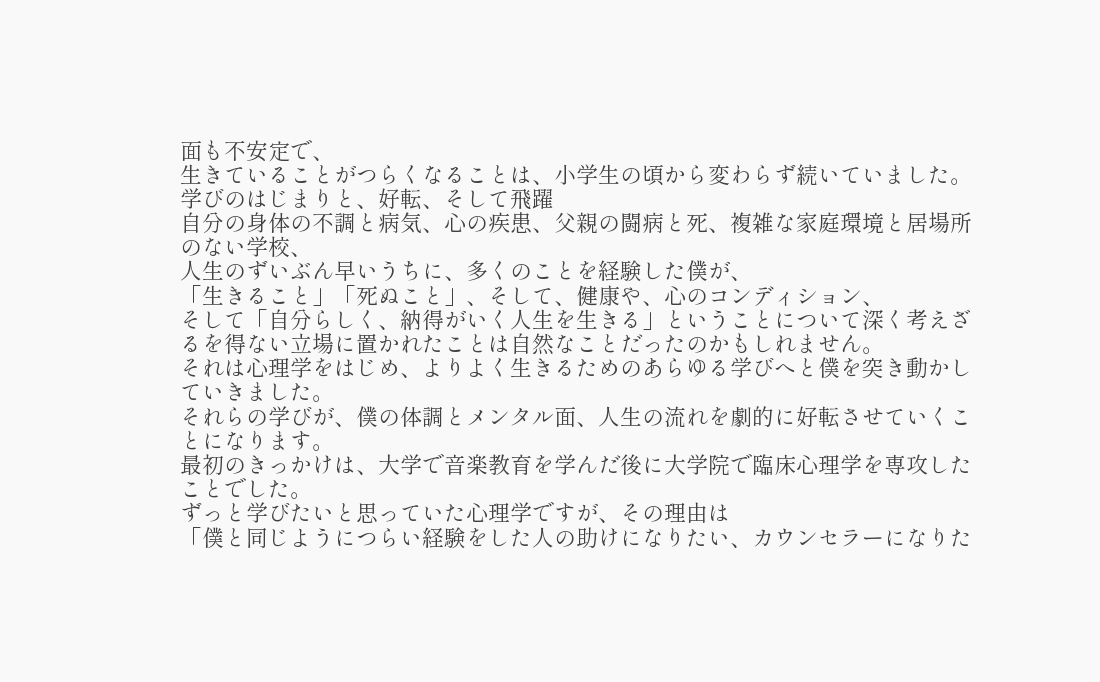面も不安定で、
生きていることがつらくなることは、小学生の頃から変わらず続いていました。
学びのはじまりと、好転、そして飛躍
自分の身体の不調と病気、心の疾患、父親の闘病と死、複雑な家庭環境と居場所のない学校、
人生のずいぶん早いうちに、多くのことを経験した僕が、
「生きること」「死ぬこと」、そして、健康や、心のコンディション、
そして「自分らしく、納得がいく人生を生きる」ということについて深く考えざるを得ない立場に置かれたことは自然なことだったのかもしれません。
それは心理学をはじめ、よりよく生きるためのあらゆる学びへと僕を突き動かしていきました。
それらの学びが、僕の体調とメンタル面、人生の流れを劇的に好転させていくことになります。
最初のきっかけは、大学で音楽教育を学んだ後に大学院で臨床心理学を専攻したことでした。
ずっと学びたいと思っていた心理学ですが、その理由は
「僕と同じようにつらい経験をした人の助けになりたい、カウンセラーになりた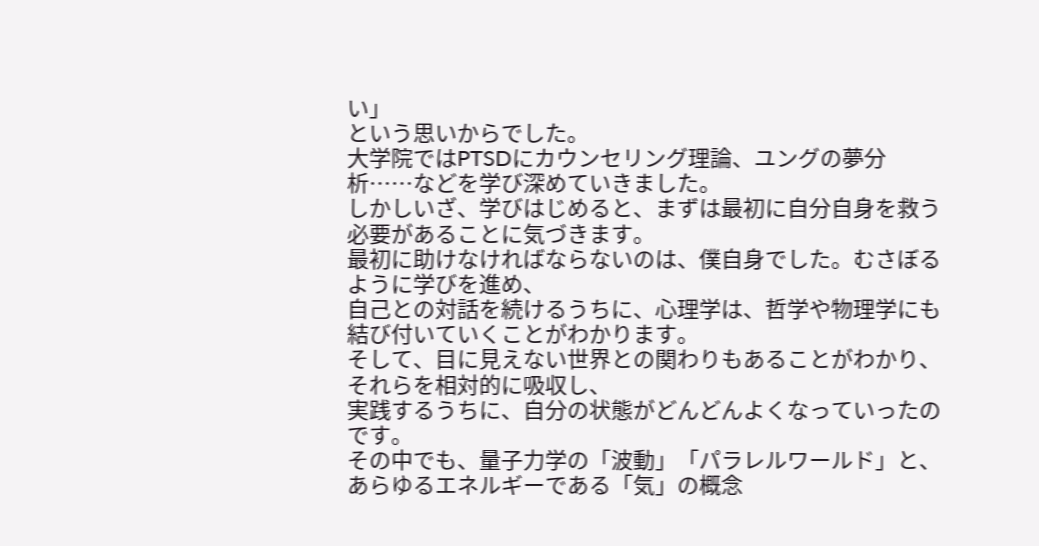い」
という思いからでした。
大学院ではPTSDにカウンセリング理論、ユングの夢分析……などを学び深めていきました。
しかしいざ、学びはじめると、まずは最初に自分自身を救う必要があることに気づきます。
最初に助けなければならないのは、僕自身でした。むさぼるように学びを進め、
自己との対話を続けるうちに、心理学は、哲学や物理学にも結び付いていくことがわかります。
そして、目に見えない世界との関わりもあることがわかり、それらを相対的に吸収し、
実践するうちに、自分の状態がどんどんよくなっていったのです。
その中でも、量子力学の「波動」「パラレルワールド」と、
あらゆるエネルギーである「気」の概念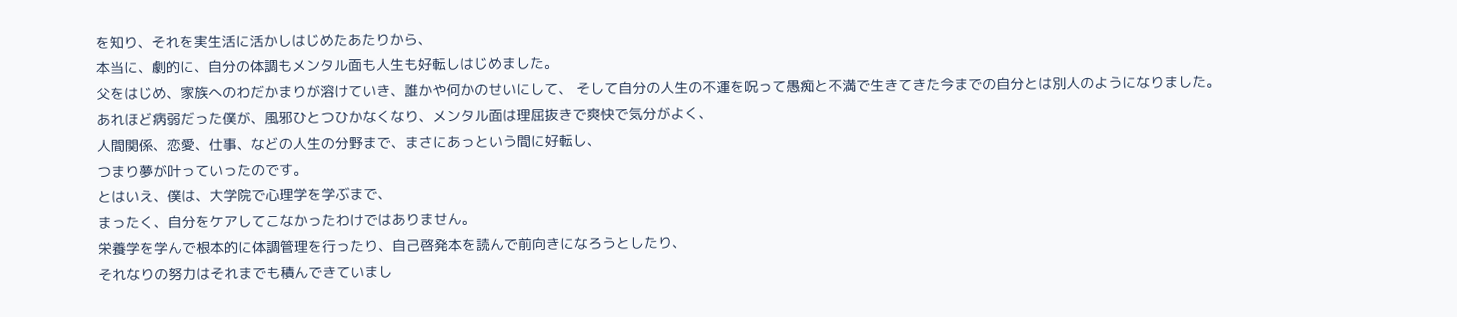を知り、それを実生活に活かしはじめたあたりから、
本当に、劇的に、自分の体調もメンタル面も人生も好転しはじめました。
父をはじめ、家族へのわだかまりが溶けていき、誰かや何かのせいにして、 そして自分の人生の不運を呪って愚痴と不満で生きてきた今までの自分とは別人のようになりました。
あれほど病弱だった僕が、風邪ひとつひかなくなり、メンタル面は理屈抜きで爽快で気分がよく、
人間関係、恋愛、仕事、などの人生の分野まで、まさにあっという間に好転し、
つまり夢が叶っていったのです。
とはいえ、僕は、大学院で心理学を学ぶまで、
まったく、自分をケアしてこなかったわけではありません。
栄養学を学んで根本的に体調管理を行ったり、自己啓発本を読んで前向きになろうとしたり、
それなりの努力はそれまでも積んできていまし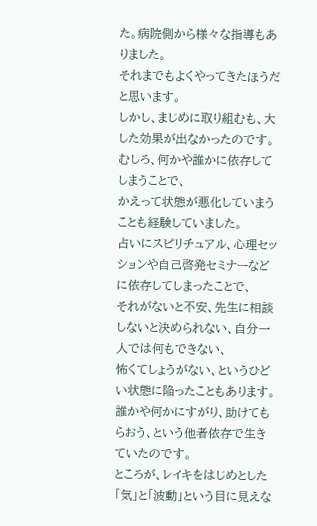た。病院側から様々な指導もありました。
それまでもよくやってきたほうだと思います。
しかし、まじめに取り組むも、大した効果が出なかったのです。
むしろ、何かや誰かに依存してしまうことで、
かえって状態が悪化していまうことも経験していました。
占いにスピリチュアル、心理セッションや自己啓発セミナーなどに依存してしまったことで、
それがないと不安、先生に相談しないと決められない、自分一人では何もできない、
怖くてしょうがない、というひどい状態に陥ったこともあります。
誰かや何かにすがり、助けてもらおう、という他者依存で生きていたのです。
ところが、レイキをはじめとした「気」と「波動」という目に見えな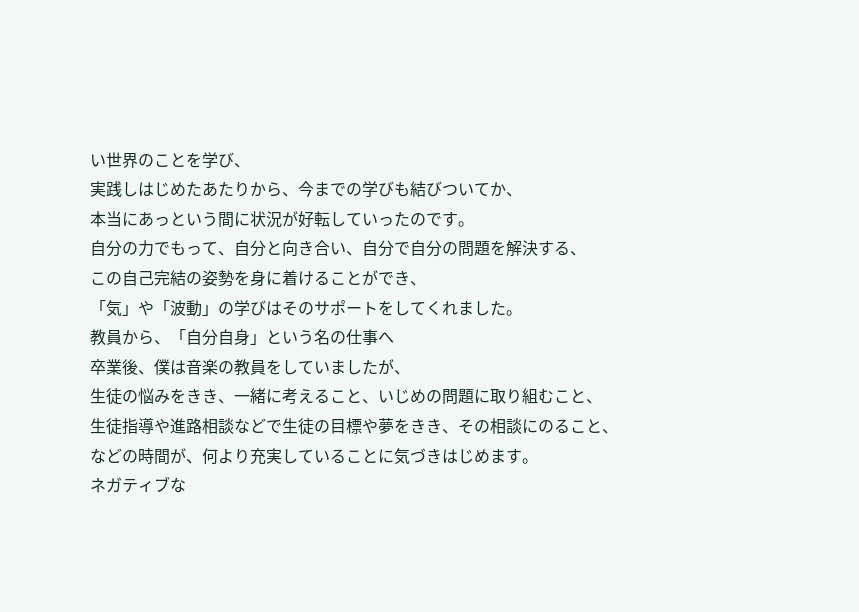い世界のことを学び、
実践しはじめたあたりから、今までの学びも結びついてか、
本当にあっという間に状況が好転していったのです。
自分の力でもって、自分と向き合い、自分で自分の問題を解決する、
この自己完結の姿勢を身に着けることができ、
「気」や「波動」の学びはそのサポートをしてくれました。
教員から、「自分自身」という名の仕事へ
卒業後、僕は音楽の教員をしていましたが、
生徒の悩みをきき、一緒に考えること、いじめの問題に取り組むこと、
生徒指導や進路相談などで生徒の目標や夢をきき、その相談にのること、
などの時間が、何より充実していることに気づきはじめます。
ネガティブな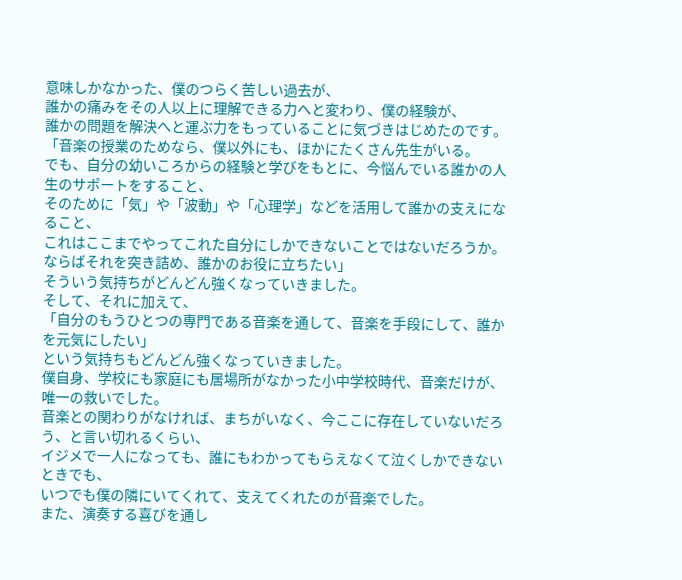意味しかなかった、僕のつらく苦しい過去が、
誰かの痛みをその人以上に理解できる力へと変わり、僕の経験が、
誰かの問題を解決へと運ぶ力をもっていることに気づきはじめたのです。
「音楽の授業のためなら、僕以外にも、ほかにたくさん先生がいる。
でも、自分の幼いころからの経験と学びをもとに、今悩んでいる誰かの人生のサポートをすること、
そのために「気」や「波動」や「心理学」などを活用して誰かの支えになること、
これはここまでやってこれた自分にしかできないことではないだろうか。
ならばそれを突き詰め、誰かのお役に立ちたい」
そういう気持ちがどんどん強くなっていきました。
そして、それに加えて、
「自分のもうひとつの専門である音楽を通して、音楽を手段にして、誰かを元気にしたい」
という気持ちもどんどん強くなっていきました。
僕自身、学校にも家庭にも居場所がなかった小中学校時代、音楽だけが、唯一の救いでした。
音楽との関わりがなければ、まちがいなく、今ここに存在していないだろう、と言い切れるくらい、
イジメで一人になっても、誰にもわかってもらえなくて泣くしかできないときでも、
いつでも僕の隣にいてくれて、支えてくれたのが音楽でした。
また、演奏する喜びを通し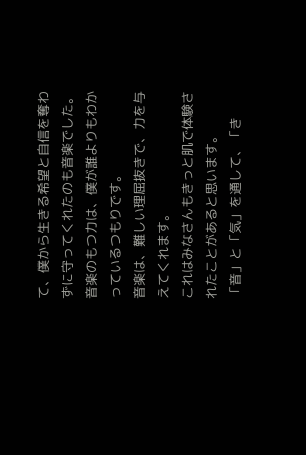て、僕から生きる希望と自信を奪わずに守ってくれたのも音楽でした。音楽のもつ力は、僕が誰よりもわかっているつもりです。
音楽は、難しい理屈抜きで、力を与えてくれます。
これはみなさんもきっと肌で体験されたことがあると思います。
「音」と「気」を通して、「き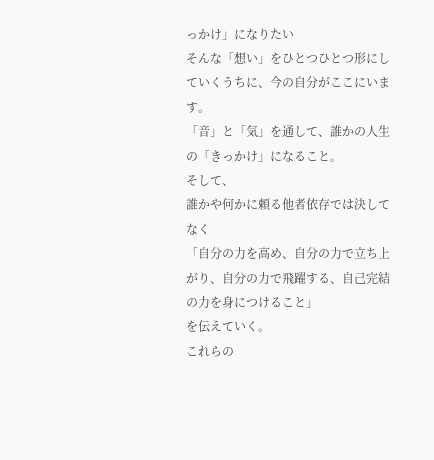っかけ」になりたい
そんな「想い」をひとつひとつ形にしていくうちに、今の自分がここにいます。
「音」と「気」を通して、誰かの人生の「きっかけ」になること。
そして、
誰かや何かに頼る他者依存では決してなく
「自分の力を高め、自分の力で立ち上がり、自分の力で飛躍する、自己完結の力を身につけること」
を伝えていく。
これらの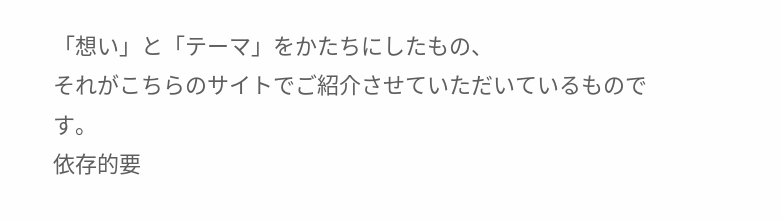「想い」と「テーマ」をかたちにしたもの、
それがこちらのサイトでご紹介させていただいているものです。
依存的要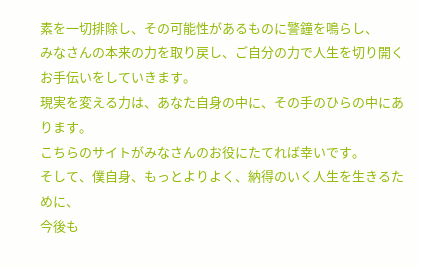素を一切排除し、その可能性があるものに警鐘を鳴らし、
みなさんの本来の力を取り戻し、ご自分の力で人生を切り開くお手伝いをしていきます。
現実を変える力は、あなた自身の中に、その手のひらの中にあります。
こちらのサイトがみなさんのお役にたてれば幸いです。
そして、僕自身、もっとよりよく、納得のいく人生を生きるために、
今後も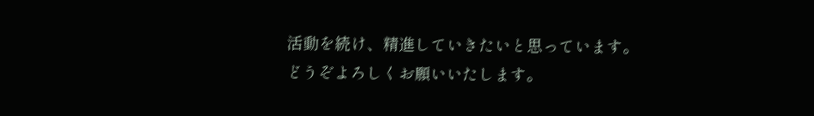活動を続け、精進していきたいと思っています。
どうぞよろしくお願いいたします。